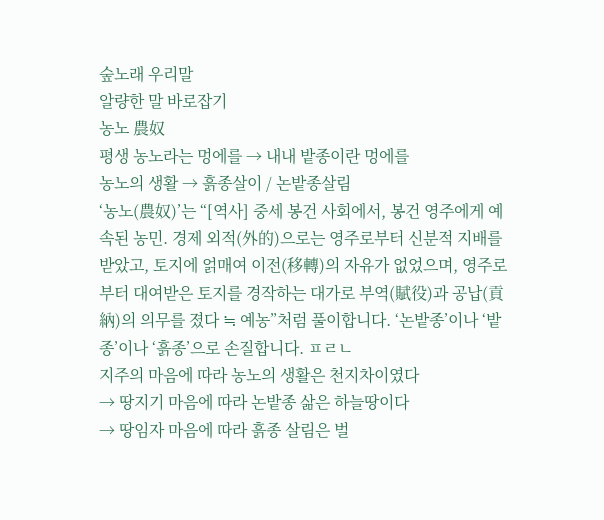숲노래 우리말
알량한 말 바로잡기
농노 農奴
평생 농노라는 멍에를 → 내내 밭종이란 멍에를
농노의 생활 → 흙종살이 / 논밭종살림
‘농노(農奴)’는 “[역사] 중세 봉건 사회에서, 봉건 영주에게 예속된 농민. 경제 외적(外的)으로는 영주로부터 신분적 지배를 받았고, 토지에 얽매여 이전(移轉)의 자유가 없었으며, 영주로부터 대여받은 토지를 경작하는 대가로 부역(賦役)과 공납(貢納)의 의무를 졌다 ≒ 예농”처럼 풀이합니다. ‘논밭종’이나 ‘밭종’이나 ‘흙종’으로 손질합니다. ㅍㄹㄴ
지주의 마음에 따라 농노의 생활은 천지차이였다
→ 땅지기 마음에 따라 논밭종 삶은 하늘땅이다
→ 땅임자 마음에 따라 흙종 살림은 벌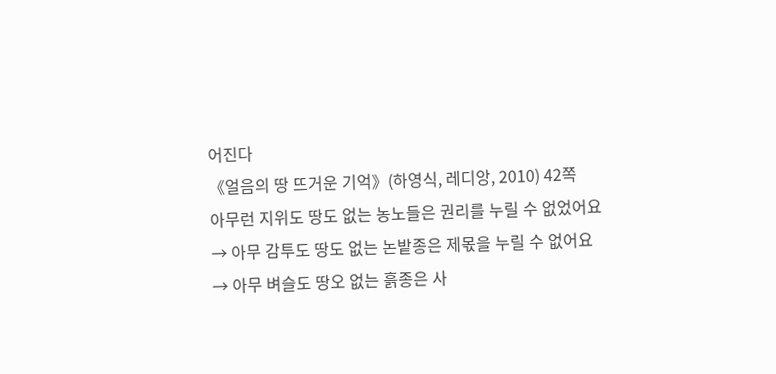어진다
《얼음의 땅 뜨거운 기억》(하영식, 레디앙, 2010) 42쪽
아무런 지위도 땅도 없는 농노들은 권리를 누릴 수 없었어요
→ 아무 감투도 땅도 없는 논밭종은 제몫을 누릴 수 없어요
→ 아무 벼슬도 땅오 없는 흙종은 사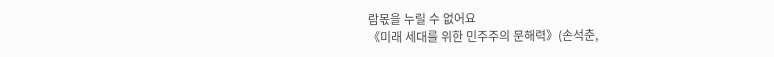람몫을 누릴 수 없어요
《미래 세대를 위한 민주주의 문해력》(손석춘,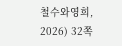철수와영희, 2026) 32쪽